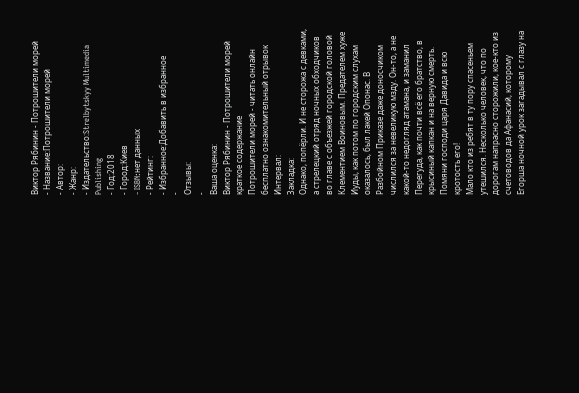Виктор Рябинин - Потрошители морей
- Название:Потрошители морей
- Автор:
- Жанр:
- Издательство:Strelbytskyy Multimedia Publishing
- Год:2018
- Город:Киев
- ISBN:нет данных
- Рейтинг:
- Избранное:Добавить в избранное
-
Отзывы:
-
Ваша оценка:
Виктор Рябинин - Потрошители морей краткое содержание
Потрошители морей - читать онлайн бесплатно ознакомительный отрывок
Интервал:
Закладка:
Однако, попёрли. И не сторожа с девками, а стрелецкий отряд ночных обходчиков во главе с объезжей городской головой Клементием Воиновым. Предателем хуже Иуды, как потом по городским слухам оказалось, был лакей Опонас. В Разбойном Приказе даже доносчиком числился за невеликую мзду. Он-то, а не какой-то недогляд атамана, и заманил Перегуда, как почти всё его братство, в крысиный капкан и на верную смерть. Помяни господи царя Давида и всю кротость его!
Мало кто из ребят в ту пору спасеньем утешился. Несколько человек, что по дорогам напрасно сторожили, кое-кто из счетоводов да Афанасий, которому Егорша ночной урок загадывал с глазу на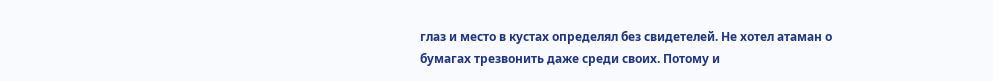глаз и место в кустах определял без свидетелей. Не хотел атаман о бумагах трезвонить даже среди своих. Потому и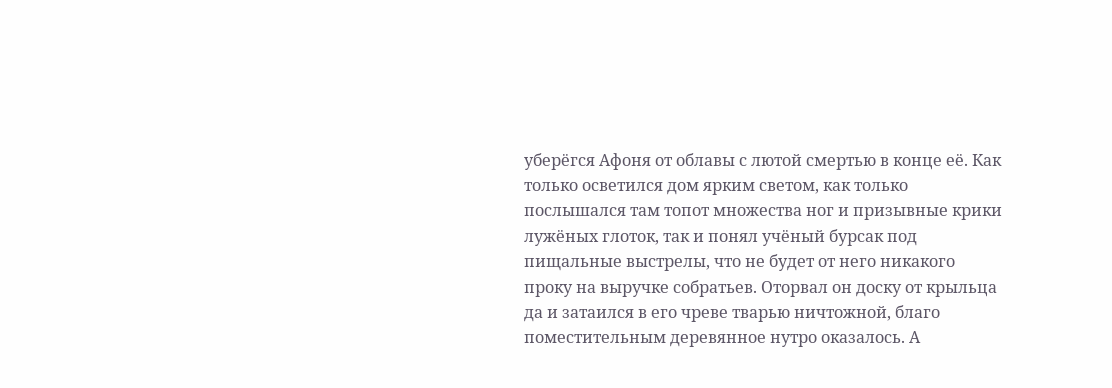уберёгся Афоня от облавы с лютой смертью в конце её. Как только осветился дом ярким светом, как только послышался там топот множества ног и призывные крики лужёных глоток, так и понял учёный бурсак под пищальные выстрелы, что не будет от него никакого проку на выручке собратьев. Оторвал он доску от крыльца да и затаился в его чреве тварью ничтожной, благо поместительным деревянное нутро оказалось. А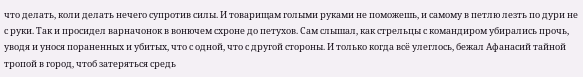что делать, коли делать нечего супротив силы. И товарищам голыми руками не поможешь, и самому в петлю лезть по дури не с руки. Так и просидел варначонок в вонючем схроне до петухов. Сам слышал, как стрельцы с командиром убирались прочь, уводя и унося пораненных и убитых, что с одной, что с другой стороны. И только когда всё улеглось, бежал Афанасий тайной тропой в город, чтоб затеряться средь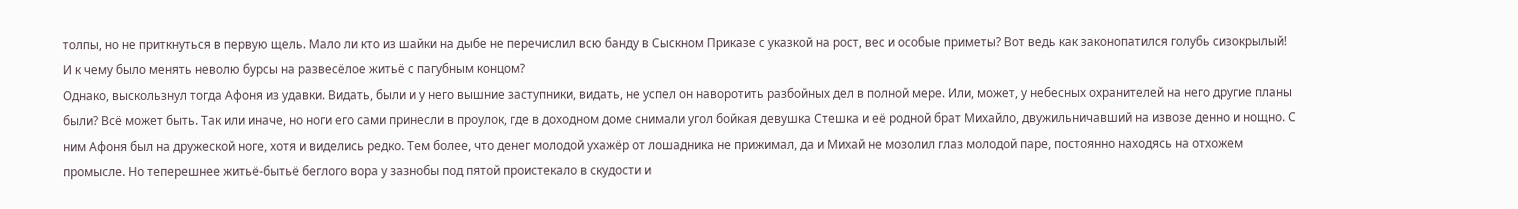толпы, но не приткнуться в первую щель. Мало ли кто из шайки на дыбе не перечислил всю банду в Сыскном Приказе с указкой на рост, вес и особые приметы? Вот ведь как законопатился голубь сизокрылый! И к чему было менять неволю бурсы на развесёлое житьё с пагубным концом?
Однако, выскользнул тогда Афоня из удавки. Видать, были и у него вышние заступники, видать, не успел он наворотить разбойных дел в полной мере. Или, может, у небесных охранителей на него другие планы были? Всё может быть. Так или иначе, но ноги его сами принесли в проулок, где в доходном доме снимали угол бойкая девушка Стешка и её родной брат Михайло, двужильничавший на извозе денно и нощно. С ним Афоня был на дружеской ноге, хотя и виделись редко. Тем более, что денег молодой ухажёр от лошадника не прижимал, да и Михай не мозолил глаз молодой паре, постоянно находясь на отхожем промысле. Но теперешнее житьё-бытьё беглого вора у зазнобы под пятой проистекало в скудости и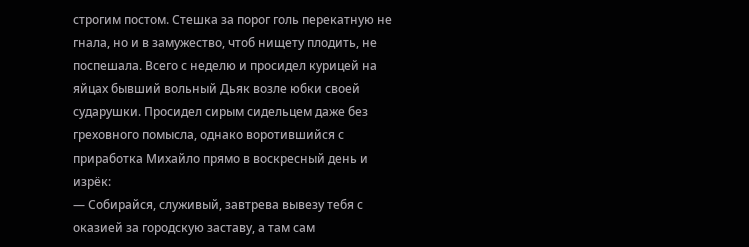строгим постом. Стешка за порог голь перекатную не гнала, но и в замужество, чтоб нищету плодить, не поспешала. Всего с неделю и просидел курицей на яйцах бывший вольный Дьяк возле юбки своей сударушки. Просидел сирым сидельцем даже без греховного помысла, однако воротившийся с приработка Михайло прямо в воскресный день и изрёк:
— Собирайся, служивый, завтрева вывезу тебя с оказией за городскую заставу, а там сам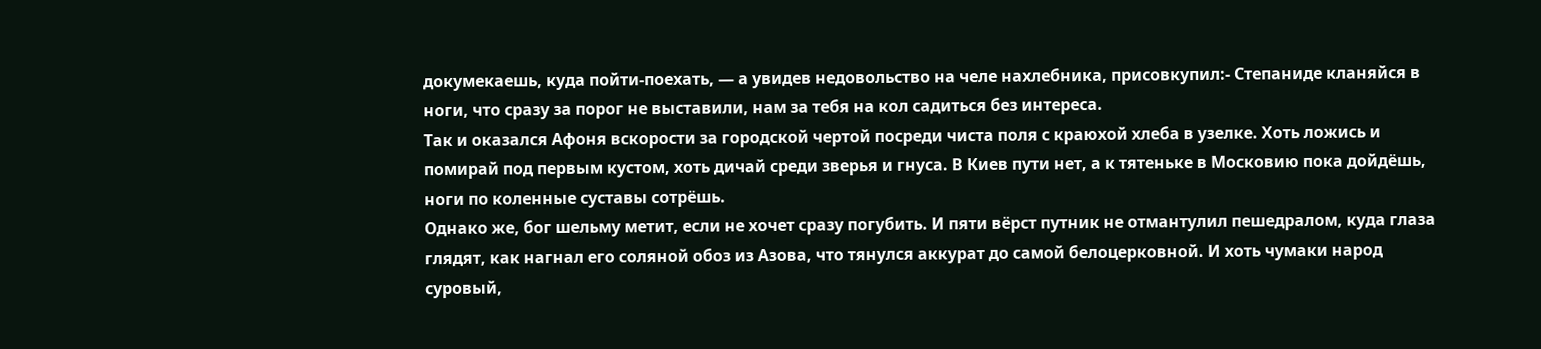докумекаешь, куда пойти-поехать, — а увидев недовольство на челе нахлебника, присовкупил:- Степаниде кланяйся в ноги, что сразу за порог не выставили, нам за тебя на кол садиться без интереса.
Так и оказался Афоня вскорости за городской чертой посреди чиста поля с краюхой хлеба в узелке. Хоть ложись и помирай под первым кустом, хоть дичай среди зверья и гнуса. В Киев пути нет, а к тятеньке в Московию пока дойдёшь, ноги по коленные суставы сотрёшь.
Однако же, бог шельму метит, если не хочет сразу погубить. И пяти вёрст путник не отмантулил пешедралом, куда глаза глядят, как нагнал его соляной обоз из Азова, что тянулся аккурат до самой белоцерковной. И хоть чумаки народ суровый,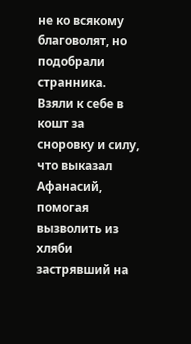не ко всякому благоволят, но подобрали странника. Взяли к себе в кошт за сноровку и силу, что выказал Афанасий, помогая вызволить из хляби застрявший на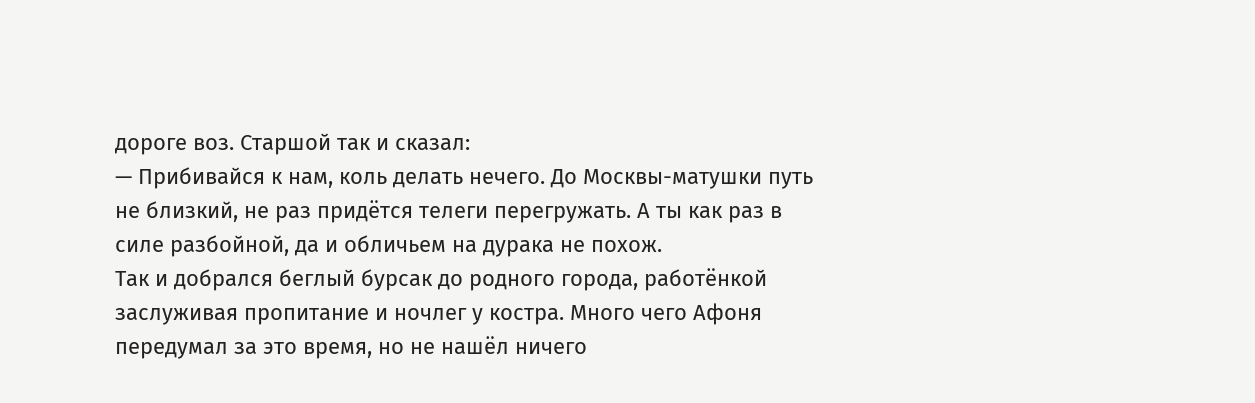дороге воз. Старшой так и сказал:
— Прибивайся к нам, коль делать нечего. До Москвы-матушки путь не близкий, не раз придётся телеги перегружать. А ты как раз в силе разбойной, да и обличьем на дурака не похож.
Так и добрался беглый бурсак до родного города, работёнкой заслуживая пропитание и ночлег у костра. Много чего Афоня передумал за это время, но не нашёл ничего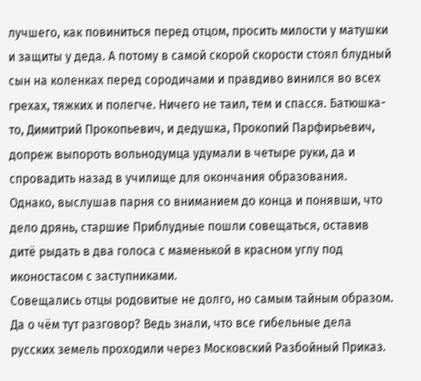лучшего, как повиниться перед отцом, просить милости у матушки и защиты у деда. А потому в самой скорой скорости стоял блудный сын на коленках перед сородичами и правдиво винился во всех грехах, тяжких и полегче. Ничего не таил, тем и спасся. Батюшка-то, Димитрий Прокопьевич, и дедушка, Прокопий Парфирьевич, допреж выпороть вольнодумца удумали в четыре руки, да и спровадить назад в училище для окончания образования. Однако, выслушав парня со вниманием до конца и понявши, что дело дрянь, старшие Приблудные пошли совещаться, оставив дитё рыдать в два голоса с маменькой в красном углу под иконостасом с заступниками.
Совещались отцы родовитые не долго, но самым тайным образом. Да о чём тут разговор? Ведь знали, что все гибельные дела русских земель проходили через Московский Разбойный Приказ.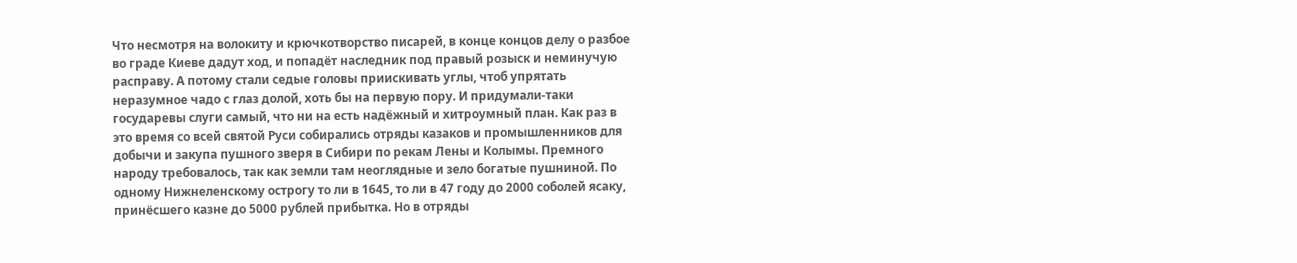Что несмотря на волокиту и крючкотворство писарей, в конце концов делу о разбое во граде Киеве дадут ход, и попадёт наследник под правый розыск и неминучую расправу. А потому стали седые головы приискивать углы, чтоб упрятать неразумное чадо с глаз долой, хоть бы на первую пору. И придумали-таки государевы слуги самый, что ни на есть надёжный и хитроумный план. Как раз в это время со всей святой Руси собирались отряды казаков и промышленников для добычи и закупа пушного зверя в Сибири по рекам Лены и Колымы. Премного народу требовалось, так как земли там неоглядные и зело богатые пушниной. По одному Нижнеленскому острогу то ли в 1645, то ли в 47 году до 2000 соболей ясаку, принёсшего казне до 5000 рублей прибытка. Но в отряды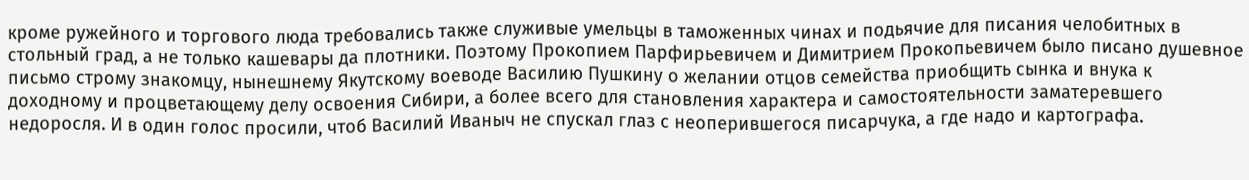кроме ружейного и торгового люда требовались также служивые умельцы в таможенных чинах и подьячие для писания челобитных в стольный град, а не только кашевары да плотники. Поэтому Прокопием Парфирьевичем и Димитрием Прокопьевичем было писано душевное письмо строму знакомцу, нынешнему Якутскому воеводе Василию Пушкину о желании отцов семейства приобщить сынка и внука к доходному и процветающему делу освоения Сибири, а более всего для становления характера и самостоятельности заматеревшего недоросля. И в один голос просили, чтоб Василий Иваныч не спускал глаз с неоперившегося писарчука, а где надо и картографа.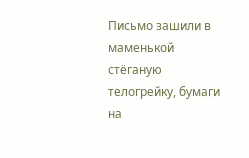Письмо зашили в маменькой стёганую телогрейку, бумаги на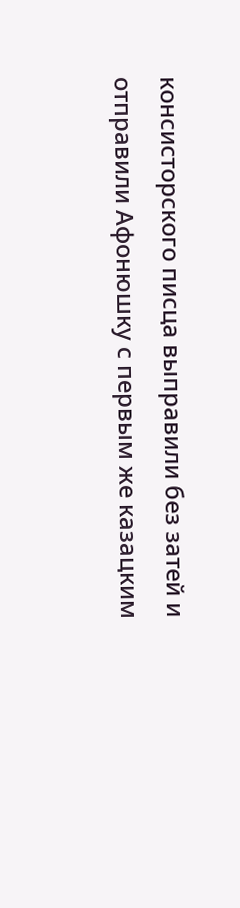консисторского писца выправили без затей и отправили Афонюшку с первым же казацким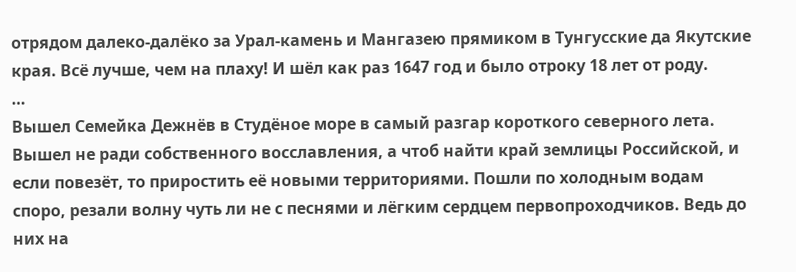отрядом далеко-далёко за Урал-камень и Мангазею прямиком в Тунгусские да Якутские края. Всё лучше, чем на плаху! И шёл как раз 1647 год и было отроку 18 лет от роду.
…
Вышел Семейка Дежнёв в Студёное море в самый разгар короткого северного лета. Вышел не ради собственного восславления, а чтоб найти край землицы Российской, и если повезёт, то приростить её новыми территориями. Пошли по холодным водам споро, резали волну чуть ли не с песнями и лёгким сердцем первопроходчиков. Ведь до них на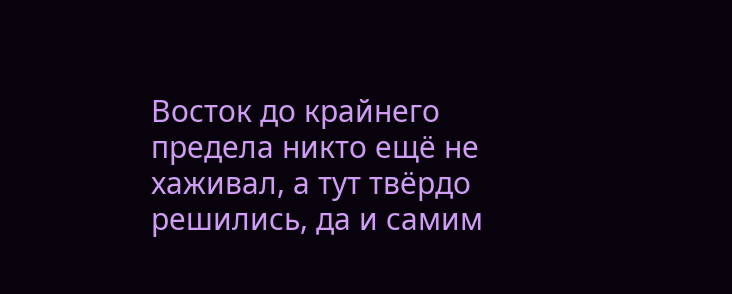Восток до крайнего предела никто ещё не хаживал, а тут твёрдо решились, да и самим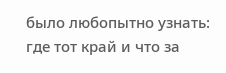было любопытно узнать: где тот край и что за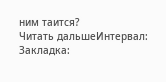ним таится?
Читать дальшеИнтервал:
Закладка: